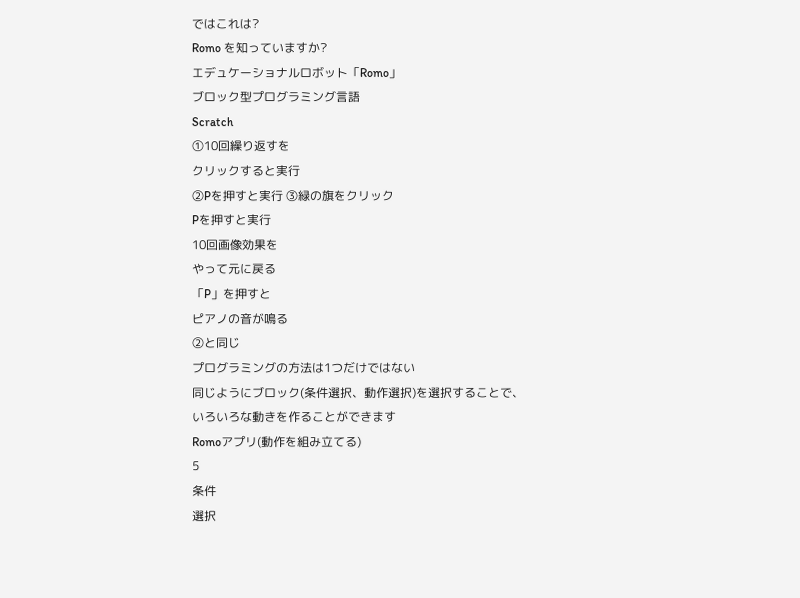ではこれは?
Romo を知っていますか?
エデュケーショナルロボット「Romo」
ブロック型プログラミング言語
Scratch
①10回繰り返すを
クリックすると実行
②Pを押すと実行 ③緑の旗をクリック
Pを押すと実行
10回画像効果を
やって元に戻る
「P」を押すと
ピアノの音が鳴る
②と同じ
プログラミングの方法は1つだけではない
同じようにブロック(条件選択、動作選択)を選択することで、
いろいろな動きを作ることができます
Romoアプリ(動作を組み立てる)
5
条件
選択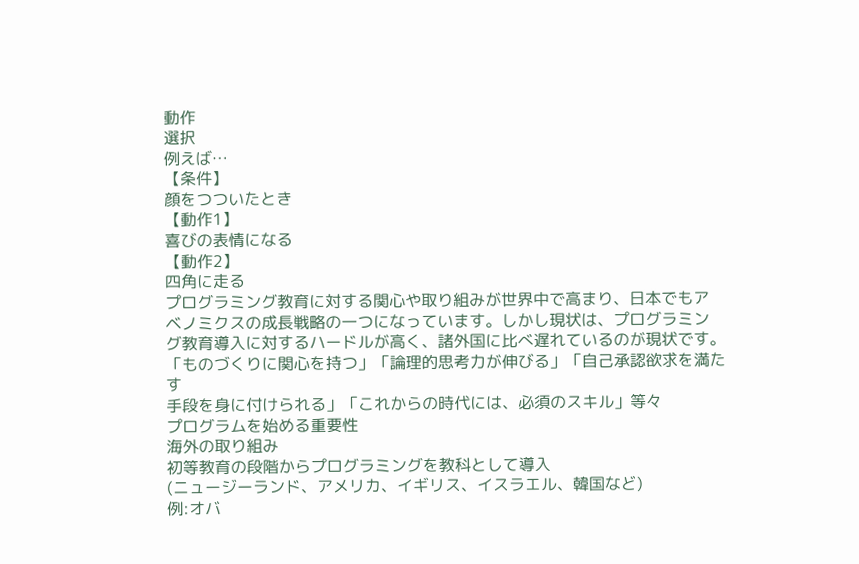動作
選択
例えば…
【条件】
顔をつついたとき
【動作1】
喜びの表情になる
【動作2】
四角に走る
プログラミング教育に対する関心や取り組みが世界中で高まり、日本でもア
ベノミクスの成長戦略の一つになっています。しかし現状は、プログラミン
グ教育導入に対するハードルが高く、諸外国に比べ遅れているのが現状です。
「ものづくりに関心を持つ」「論理的思考力が伸びる」「自己承認欲求を満たす
手段を身に付けられる」「これからの時代には、必須のスキル」等々
プログラムを始める重要性
海外の取り組み
初等教育の段階からプログラミングを教科として導入
(ニュージーランド、アメリカ、イギリス、イスラエル、韓国など)
例:オバ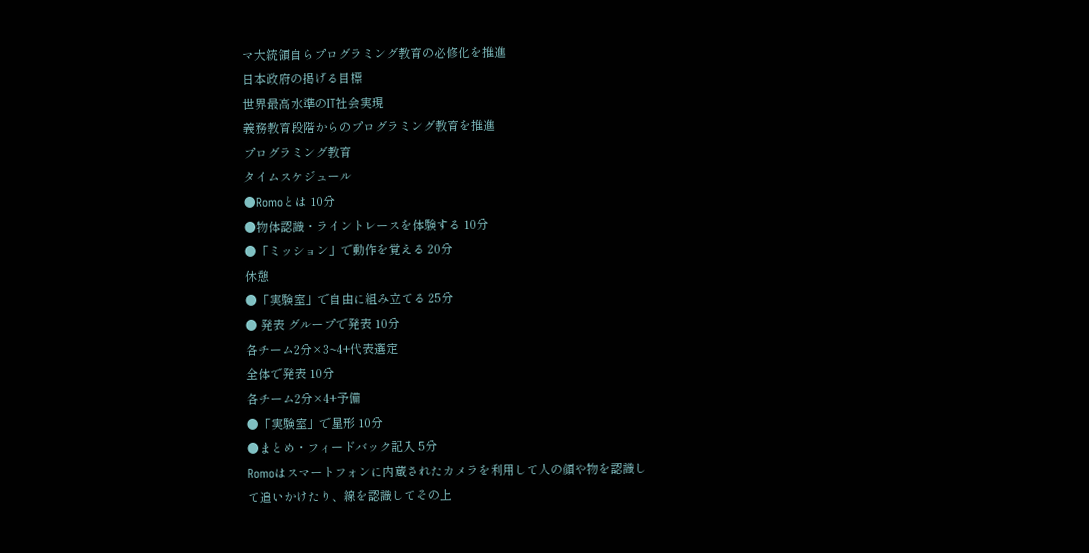マ大統領自らプログラミング教育の必修化を推進
日本政府の掲げる目標
世界最高水準のIT社会実現
義務教育段階からのプログラミング教育を推進
プログラミング教育
タイムスケジュール
●Romoとは 10分
●物体認識・ライントレースを体験する 10分
●「ミッション」で動作を覚える 20分
休憩
●「実験室」で自由に組み立てる 25分
● 発表 グループで発表 10分
各チーム2分×3~4+代表選定
全体で発表 10分
各チーム2分×4+予備
●「実験室」で星形 10分
●まとめ・フィードバック記入 5分
Romoはスマートフォンに内蔵されたカメラを利用して人の顔や物を認識し
て追いかけたり、線を認識してその上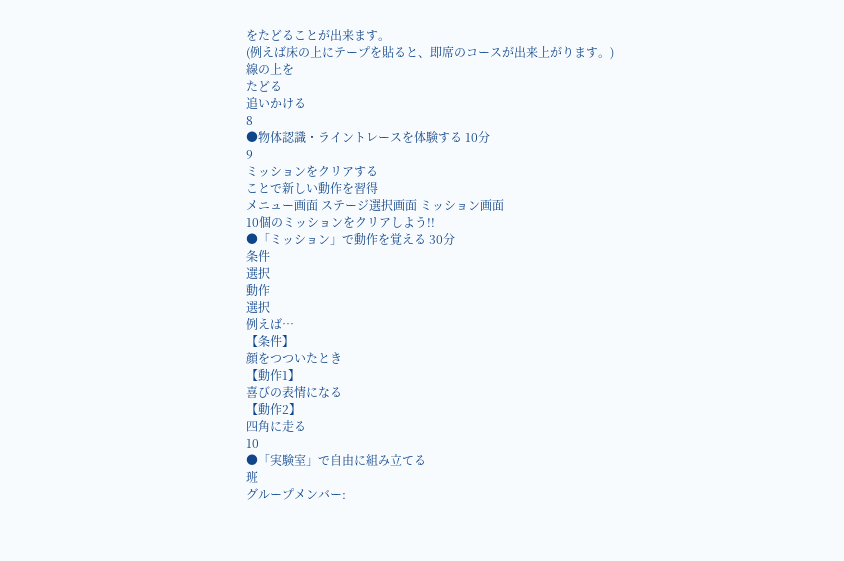をたどることが出来ます。
(例えば床の上にテープを貼ると、即席のコースが出来上がります。)
線の上を
たどる
追いかける
8
●物体認識・ライントレースを体験する 10分
9
ミッションをクリアする
ことで新しい動作を習得
メニュー画面 ステージ選択画面 ミッション画面
10個のミッションをクリアしよう!!
●「ミッション」で動作を覚える 30分
条件
選択
動作
選択
例えば…
【条件】
顔をつついたとき
【動作1】
喜びの表情になる
【動作2】
四角に走る
10
●「実験室」で自由に組み立てる
班
グループメンバー: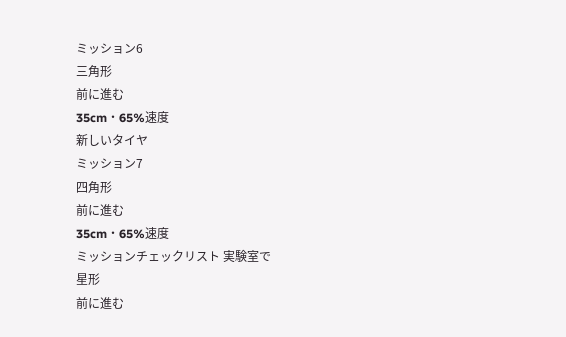ミッション6
三角形
前に進む
35cm・65%速度
新しいタイヤ
ミッション7
四角形
前に進む
35cm・65%速度
ミッションチェックリスト 実験室で
星形
前に進む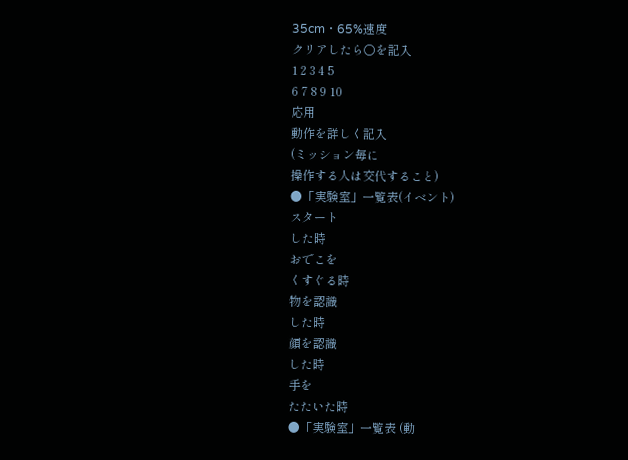35cm・65%速度
クリアしたら〇を記入
1 2 3 4 5
6 7 8 9 10
応用
動作を詳しく記入
(ミッション毎に
操作する人は交代すること)
●「実験室」一覧表(イベント)
スタート
した時
おでこを
くすぐる時
物を認識
した時
顔を認識
した時
手を
たたいた時
●「実験室」一覧表 (動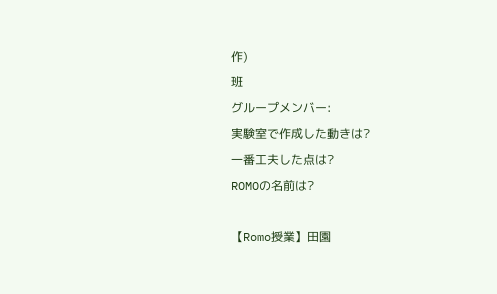作)
班
グループメンバー:
実験室で作成した動きは?
一番工夫した点は?
ROMOの名前は?

【Romo授業】田園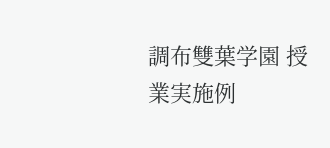調布雙葉学園 授業実施例